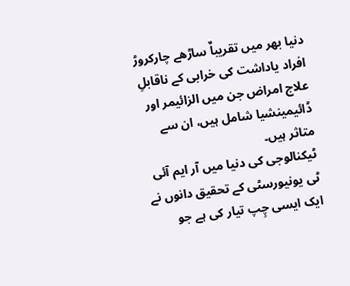دنیا بھر میں تقریباٌ ساڑھے چارکروڑ افراد یاداشت کی خرابی کے ناقابلِ علاج امراض جن میں الزائیمر اور ڈائیمینشیا شامل ہیں، ان سے متاثر ہیں۔
ٹیکنالوجی کی دنیا میں آر ایم آئی ٹی یونیورسٹی کے تحقیق دانوں نے ایک ایسی چِپ تیار کی ہے جو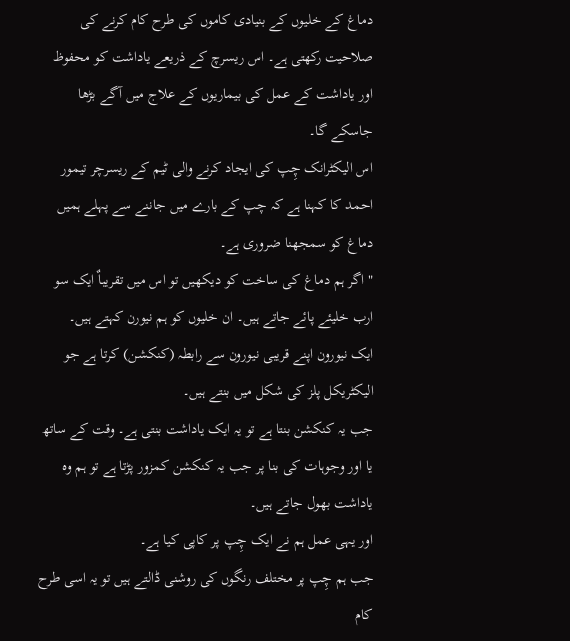دماغ کے خلیوں کے بنیادی کاموں کی طرح کام کرنے کی صلاحیت رکھتی ہے۔ اس ریسرچ کے ذریعے یاداشت کو محفوظ اور یاداشت کے عمل کی بیماریوں کے علاج میں آگے بڑھا جاسکے گا۔
اس الیکٹرانک چِپ کی ایجاد کرنے والی ٹیم کے ریسرچر تیمور احمد کا کہنا ہے کہ چپ کے بارے میں جاننے سے پہلے ہمیں دماغ کو سمجھنا ضروری ہے۔
" اگر ہم دماغ کی ساخت کو دیکھیں تو اس میں تقریباٌ ایک سو ارب خلیئے پائے جاتے ہیں۔ ان خلیوں کو ہم نیورن کہتے ہیں۔
ایک نیورون اپنے قریبی نیورون سے رابطہ (کنکشن) کرتا ہے جو الیکٹریکل پلز کی شکل میں بنتے ہیں۔
جب یہ کنکشن بنتا ہے تو یہ ایک یاداشت بنتی ہے۔ وقت کے ساتھ یا اور وجوہات کی بنا پر جب یہ کنکشن کمزور پڑتا ہے تو ہم وہ یاداشت بھول جاتے ہیں۔
اور یہی عمل ہم نے ایک چِپ پر کاپی کیا ہے۔
جب ہم چِپ پر مختلف رنگوں کی روشنی ڈالتے ہیں تو یہ اسی طرح کام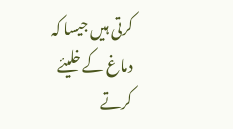کرتی ہیں جیسا کہ دماغ کے خلیئے کرتے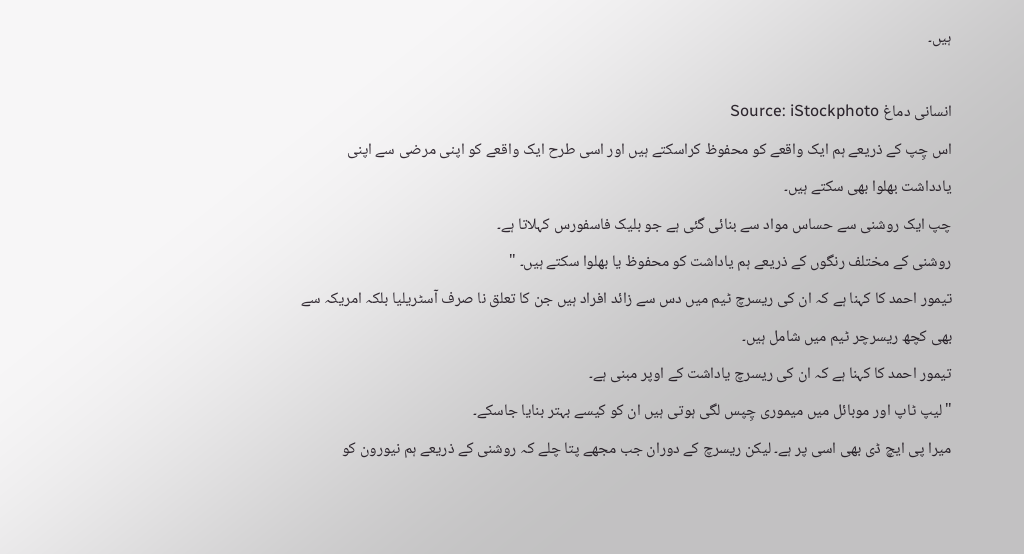ہیں۔

انسانی دماغ Source: iStockphoto
اس چِپ کے ذریعے ہم ایک واقعے کو محفوظ کراسکتے ہیں اور اسی طرح ایک واقعے کو اپنی مرضی سے اپنی یادداشت بھلوا بھی سکتے ہیں۔
چپ ایک روشنی سے حساس مواد سے بنائی گئی ہے جو بلیک فاسفورس کہلاتا ہے۔
روشنی کے مختلف رنگوں کے ذریعے ہم یاداشت کو محفوظ یا بھلوا سکتے ہیں۔ "
تیمور احمد کا کہنا ہے کہ ان کی ریسرچ ٹیم میں دس سے زائد افراد ہیں جن کا تعلق نا صرف آسٹریلیا بلکہ امریکہ سے بھی کچھ ریسرچر ٹیم میں شامل ہیں۔
تیمور احمد کا کہنا ہے کہ ان کی ریسرچ یاداشت کے اوپر مبنی ہے۔
"لیپ ٹاپ اور موبائل میں میموری چِپس لگی ہوتی ہیں ان کو کیسے بہتر بنایا جاسکے۔
میرا پی ایچ ڈی بھی اسی پر ہے۔ لیکن ریسرچ کے دوران جب مجھے پتا چلے کہ روشنی کے ذریعے ہم نیورون کو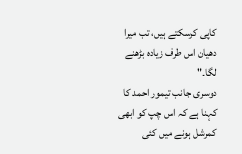کاپی کرسکتے ہیں، تب میرا دھیان اس طرف زیادہ بڑھنے لگا۔"
دوسری جانب تیمور احمد کا کہنا ہے کہ اس چپ کو ابھی کمرشل ہونے میں کئی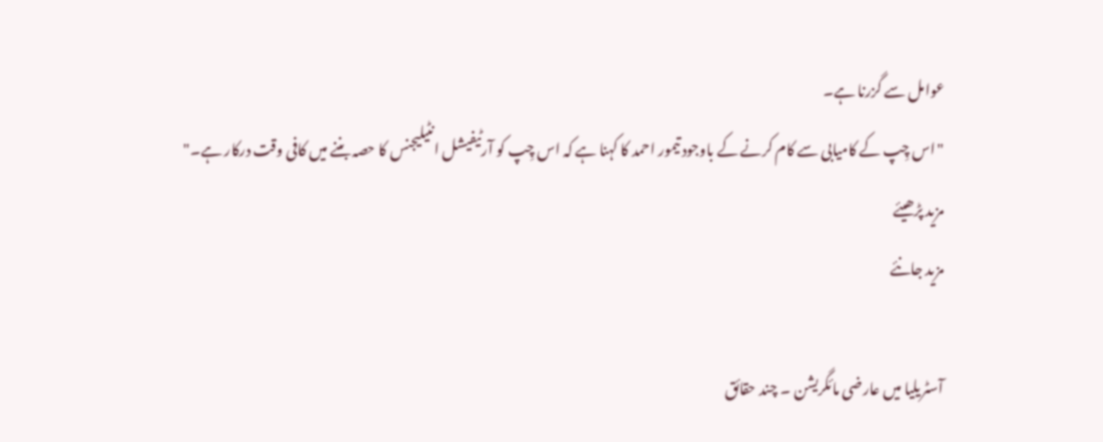عوامل سے گزرنا ہے۔
"اس چِپ کے کامیابی سے کام کرنے کے باوجود تیمور احمد کا کہنا ہے کہ اس چِپ کو آرٹیفیشل انٹیلیجنس کا حصہ بننے میں کافی وقت درکار ہے۔"
مزید پڑھیئے
مزید جانئے

آسٹریلیا میں عارضی مائگریشن ۔ چند حقائق